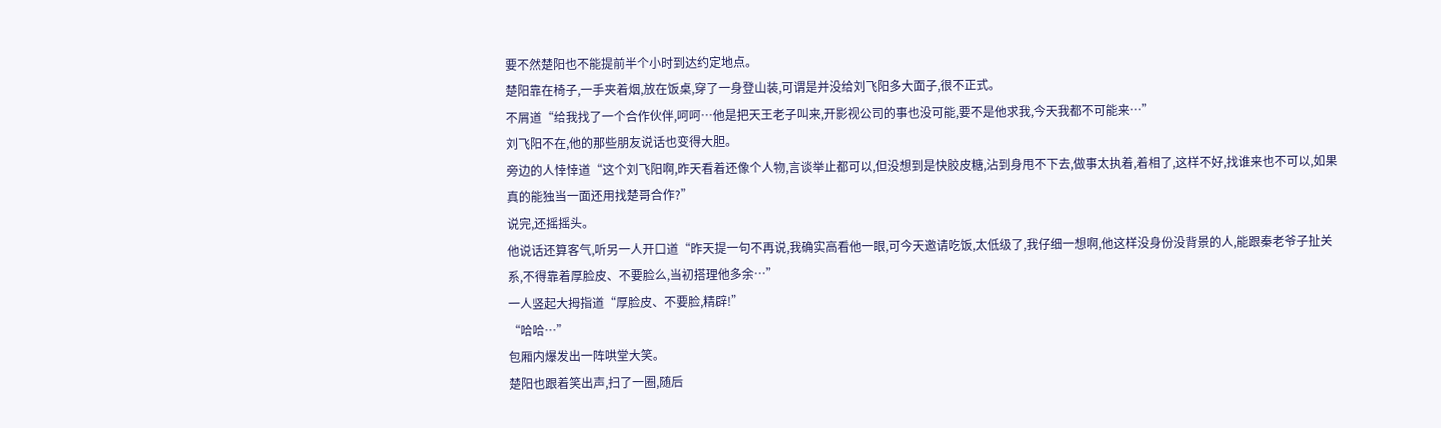要不然楚阳也不能提前半个小时到达约定地点。
楚阳靠在椅子,一手夹着烟,放在饭桌,穿了一身登山装,可谓是并没给刘飞阳多大面子,很不正式。
不屑道“给我找了一个合作伙伴,呵呵…他是把天王老子叫来,开影视公司的事也没可能,要不是他求我,今天我都不可能来…”
刘飞阳不在,他的那些朋友说话也变得大胆。
旁边的人悻悻道“这个刘飞阳啊,昨天看着还像个人物,言谈举止都可以,但没想到是快胶皮糖,沾到身甩不下去,做事太执着,着相了,这样不好,找谁来也不可以,如果真的能独当一面还用找楚哥合作?”
说完,还摇摇头。
他说话还算客气,听另一人开口道“昨天提一句不再说,我确实高看他一眼,可今天邀请吃饭,太低级了,我仔细一想啊,他这样没身份没背景的人,能跟秦老爷子扯关系,不得靠着厚脸皮、不要脸么,当初搭理他多余…”
一人竖起大拇指道“厚脸皮、不要脸,精辟!”
“哈哈…”
包厢内爆发出一阵哄堂大笑。
楚阳也跟着笑出声,扫了一圈,随后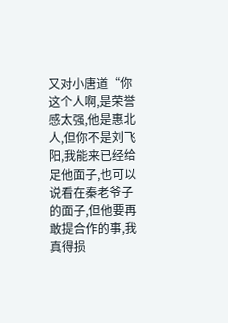又对小唐道“你这个人啊,是荣誉感太强,他是惠北人,但你不是刘飞阳,我能来已经给足他面子,也可以说看在秦老爷子的面子,但他要再敢提合作的事,我真得损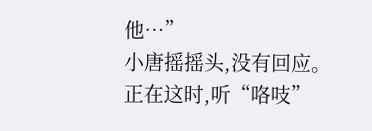他…”
小唐摇摇头,没有回应。
正在这时,听“咯吱”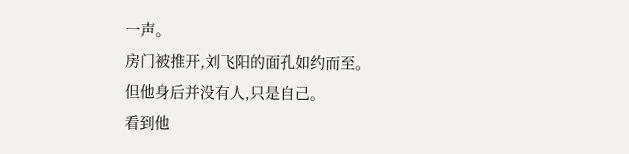一声。
房门被推开,刘飞阳的面孔如约而至。
但他身后并没有人,只是自己。
看到他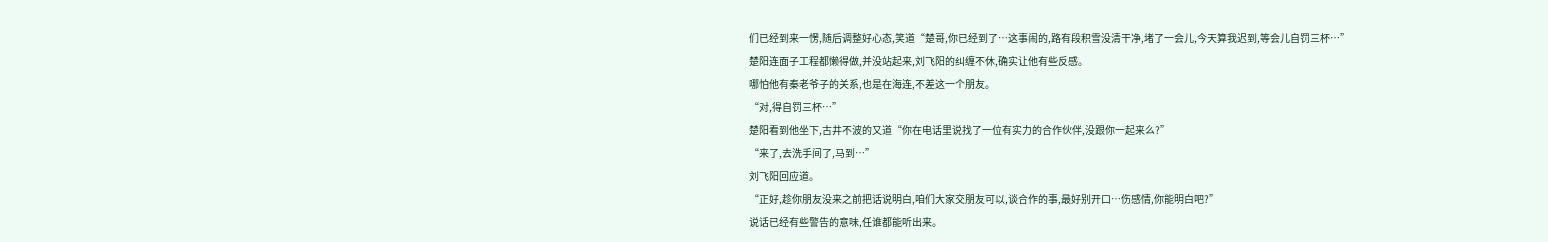们已经到来一愣,随后调整好心态,笑道“楚哥,你已经到了…这事闹的,路有段积雪没清干净,堵了一会儿,今天算我迟到,等会儿自罚三杯…”
楚阳连面子工程都懒得做,并没站起来,刘飞阳的纠缠不休,确实让他有些反感。
哪怕他有秦老爷子的关系,也是在海连,不差这一个朋友。
“对,得自罚三杯…”
楚阳看到他坐下,古井不波的又道“你在电话里说找了一位有实力的合作伙伴,没跟你一起来么?”
“来了,去洗手间了,马到…”
刘飞阳回应道。
“正好,趁你朋友没来之前把话说明白,咱们大家交朋友可以,谈合作的事,最好别开口…伤感情,你能明白吧?”
说话已经有些警告的意味,任谁都能听出来。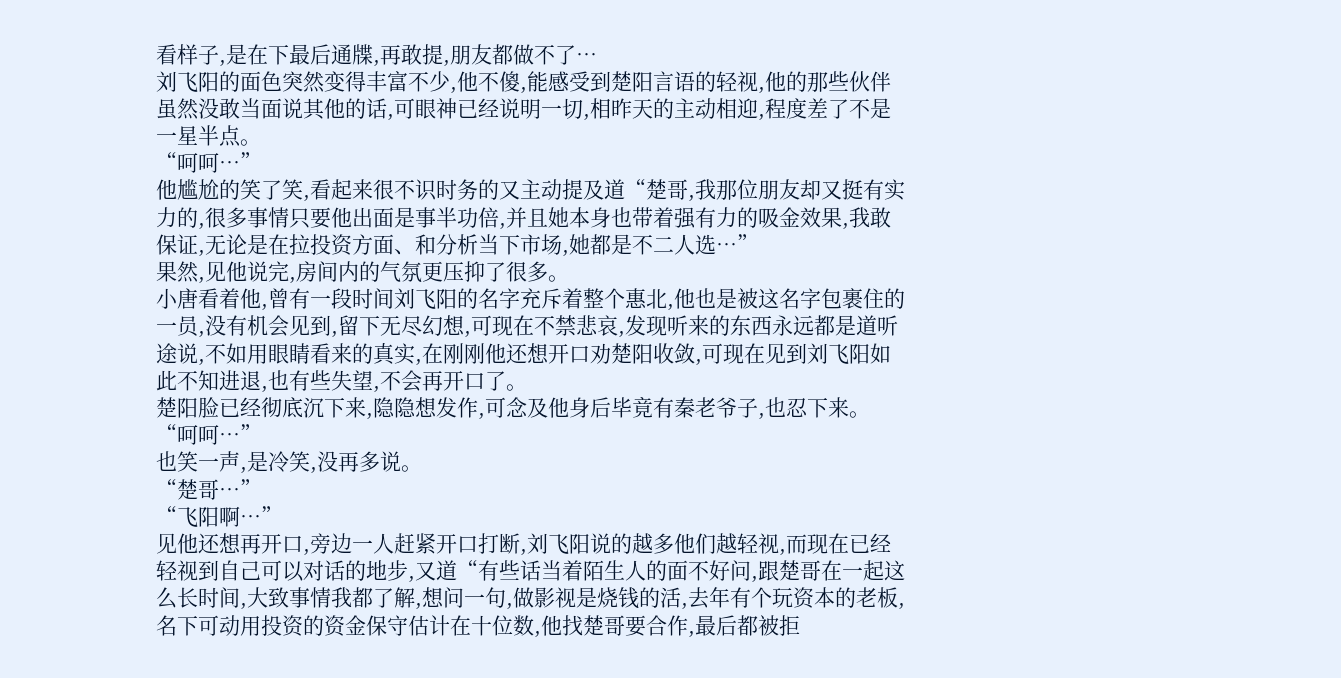看样子,是在下最后通牒,再敢提,朋友都做不了…
刘飞阳的面色突然变得丰富不少,他不傻,能感受到楚阳言语的轻视,他的那些伙伴虽然没敢当面说其他的话,可眼神已经说明一切,相昨天的主动相迎,程度差了不是一星半点。
“呵呵…”
他尴尬的笑了笑,看起来很不识时务的又主动提及道“楚哥,我那位朋友却又挺有实力的,很多事情只要他出面是事半功倍,并且她本身也带着强有力的吸金效果,我敢保证,无论是在拉投资方面、和分析当下市场,她都是不二人选…”
果然,见他说完,房间内的气氛更压抑了很多。
小唐看着他,曾有一段时间刘飞阳的名字充斥着整个惠北,他也是被这名字包裹住的一员,没有机会见到,留下无尽幻想,可现在不禁悲哀,发现听来的东西永远都是道听途说,不如用眼睛看来的真实,在刚刚他还想开口劝楚阳收敛,可现在见到刘飞阳如此不知进退,也有些失望,不会再开口了。
楚阳脸已经彻底沉下来,隐隐想发作,可念及他身后毕竟有秦老爷子,也忍下来。
“呵呵…”
也笑一声,是冷笑,没再多说。
“楚哥…”
“飞阳啊…”
见他还想再开口,旁边一人赶紧开口打断,刘飞阳说的越多他们越轻视,而现在已经轻视到自己可以对话的地步,又道“有些话当着陌生人的面不好问,跟楚哥在一起这么长时间,大致事情我都了解,想问一句,做影视是烧钱的活,去年有个玩资本的老板,名下可动用投资的资金保守估计在十位数,他找楚哥要合作,最后都被拒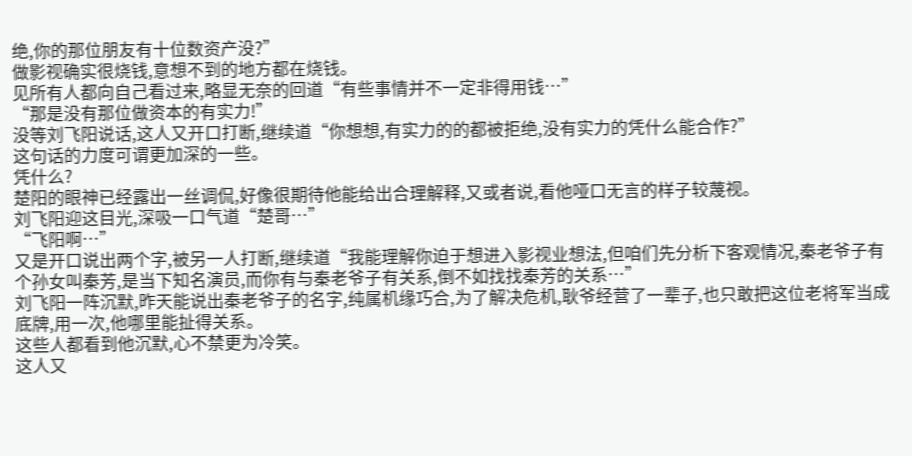绝,你的那位朋友有十位数资产没?”
做影视确实很烧钱,意想不到的地方都在烧钱。
见所有人都向自己看过来,略显无奈的回道“有些事情并不一定非得用钱…”
“那是没有那位做资本的有实力!”
没等刘飞阳说话,这人又开口打断,继续道“你想想,有实力的的都被拒绝,没有实力的凭什么能合作?”
这句话的力度可谓更加深的一些。
凭什么?
楚阳的眼神已经露出一丝调侃,好像很期待他能给出合理解释,又或者说,看他哑口无言的样子较蔑视。
刘飞阳迎这目光,深吸一口气道“楚哥…”
“飞阳啊…”
又是开口说出两个字,被另一人打断,继续道“我能理解你迫于想进入影视业想法,但咱们先分析下客观情况,秦老爷子有个孙女叫秦芳,是当下知名演员,而你有与秦老爷子有关系,倒不如找找秦芳的关系…”
刘飞阳一阵沉默,昨天能说出秦老爷子的名字,纯属机缘巧合,为了解决危机,耿爷经营了一辈子,也只敢把这位老将军当成底牌,用一次,他哪里能扯得关系。
这些人都看到他沉默,心不禁更为冷笑。
这人又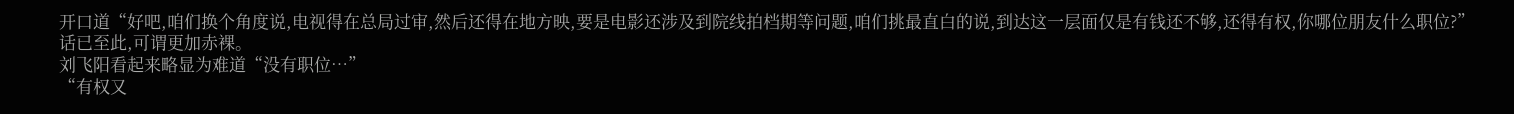开口道“好吧,咱们换个角度说,电视得在总局过审,然后还得在地方映,要是电影还涉及到院线拍档期等问题,咱们挑最直白的说,到达这一层面仅是有钱还不够,还得有权,你哪位朋友什么职位?”
话已至此,可谓更加赤裸。
刘飞阳看起来略显为难道“没有职位…”
“有权又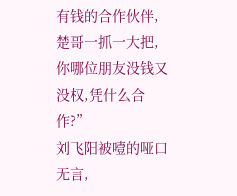有钱的合作伙伴,楚哥一抓一大把,你哪位朋友没钱又没权,凭什么合作?”
刘飞阳被噎的哑口无言,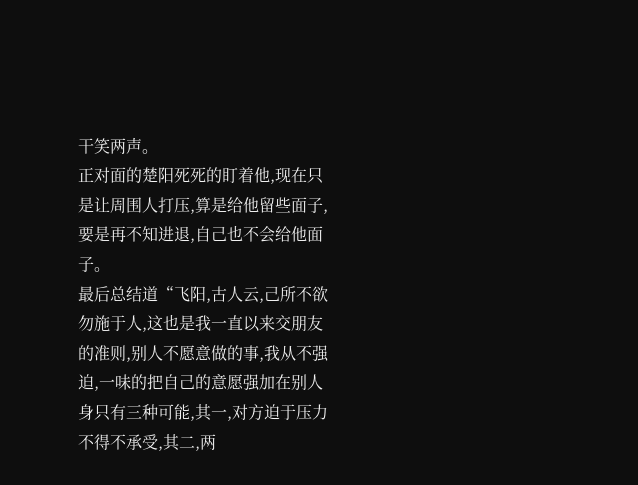干笑两声。
正对面的楚阳死死的盯着他,现在只是让周围人打压,算是给他留些面子,要是再不知进退,自己也不会给他面子。
最后总结道“飞阳,古人云,己所不欲勿施于人,这也是我一直以来交朋友的准则,别人不愿意做的事,我从不强迫,一味的把自己的意愿强加在别人身只有三种可能,其一,对方迫于压力不得不承受,其二,两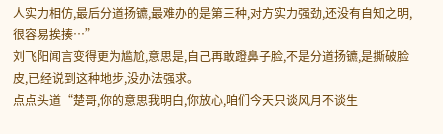人实力相仿,最后分道扬镳,最难办的是第三种,对方实力强劲,还没有自知之明,很容易挨揍…”
刘飞阳闻言变得更为尴尬,意思是,自己再敢蹬鼻子脸,不是分道扬镳,是撕破脸皮,已经说到这种地步,没办法强求。
点点头道“楚哥,你的意思我明白,你放心,咱们今天只谈风月不谈生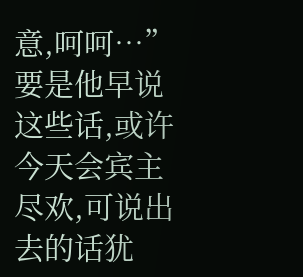意,呵呵…”
要是他早说这些话,或许今天会宾主尽欢,可说出去的话犹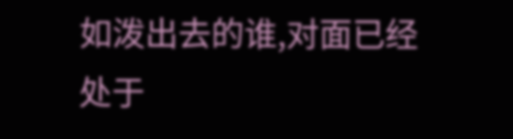如泼出去的谁,对面已经处于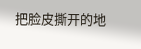把脸皮撕开的地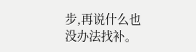步,再说什么也没办法找补。